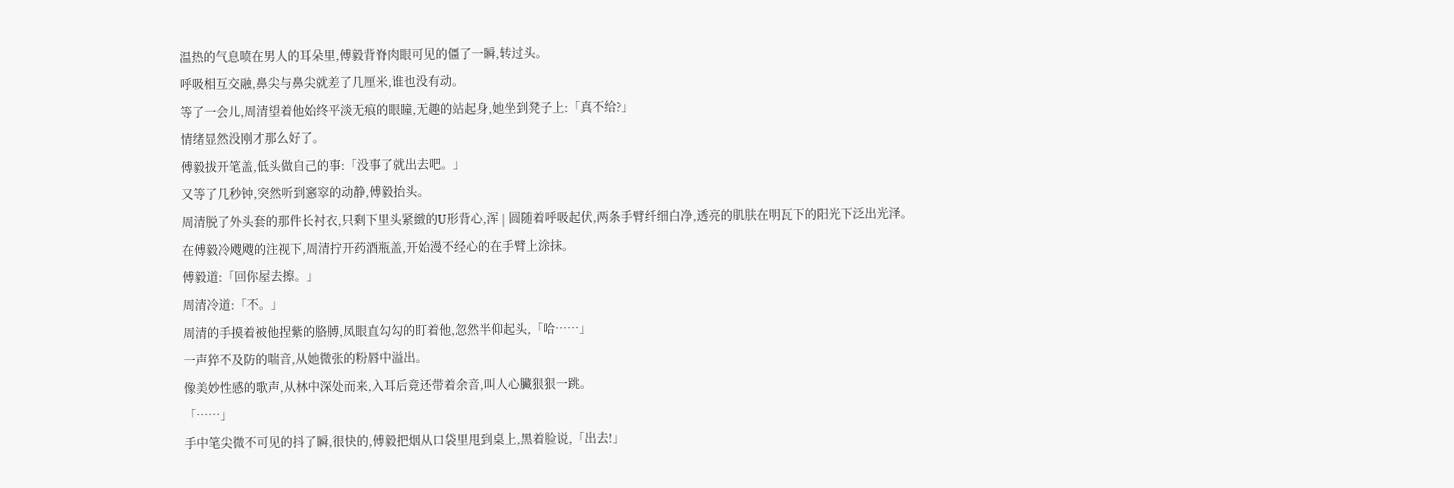温热的气息喷在男人的耳朵里,傅毅背脊肉眼可见的僵了一瞬,转过头。
呼吸相互交融,鼻尖与鼻尖就差了几厘米,谁也没有动。
等了一会儿,周清望着他始终平淡无痕的眼瞳,无趣的站起身,她坐到凳子上:「真不给?」
情绪显然没刚才那么好了。
傅毅拔开笔盖,低头做自己的事:「没事了就出去吧。」
又等了几秒钟,突然听到窸窣的动静,傅毅抬头。
周清脱了外头套的那件长衬衣,只剩下里头紧緻的U形背心,浑 | 圆随着呼吸起伏,两条手臂纤细白净,透亮的肌肤在明瓦下的阳光下泛出光泽。
在傅毅冷飕飕的注视下,周清拧开药酒瓶盖,开始漫不经心的在手臂上涂抹。
傅毅道:「回你屋去擦。」
周清冷道:「不。」
周清的手摸着被他捏紫的胳膊,凤眼直勾勾的盯着他,忽然半仰起头,「哈……」
一声猝不及防的喘音,从她微张的粉唇中溢出。
像美妙性感的歌声,从林中深处而来,入耳后竟还带着余音,叫人心臟狠狠一跳。
「……」
手中笔尖微不可见的抖了瞬,很快的,傅毅把烟从口袋里甩到桌上,黑着脸说,「出去!」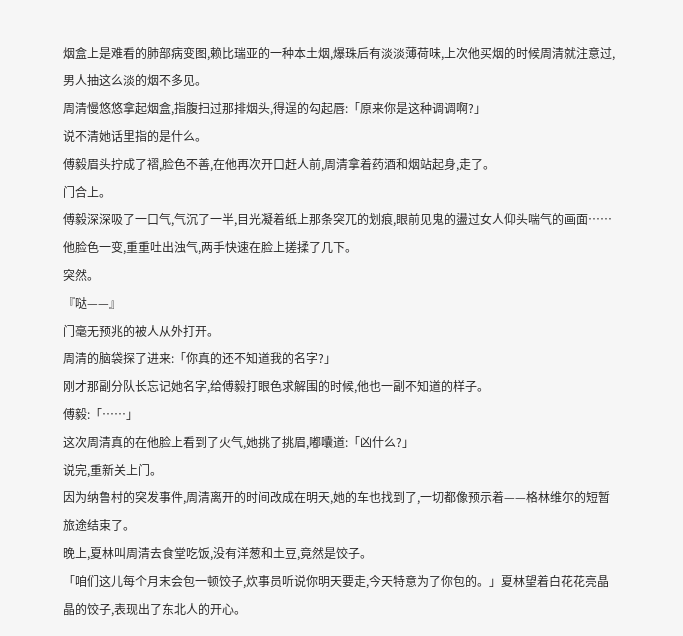烟盒上是难看的肺部病变图,赖比瑞亚的一种本土烟,爆珠后有淡淡薄荷味,上次他买烟的时候周清就注意过,男人抽这么淡的烟不多见。
周清慢悠悠拿起烟盒,指腹扫过那排烟头,得逞的勾起唇:「原来你是这种调调啊?」
说不清她话里指的是什么。
傅毅眉头拧成了褶,脸色不善,在他再次开口赶人前,周清拿着药酒和烟站起身,走了。
门合上。
傅毅深深吸了一口气,气沉了一半,目光凝着纸上那条突兀的划痕,眼前见鬼的盪过女人仰头喘气的画面……
他脸色一变,重重吐出浊气,两手快速在脸上搓揉了几下。
突然。
『哒——』
门毫无预兆的被人从外打开。
周清的脑袋探了进来:「你真的还不知道我的名字?」
刚才那副分队长忘记她名字,给傅毅打眼色求解围的时候,他也一副不知道的样子。
傅毅:「……」
这次周清真的在他脸上看到了火气,她挑了挑眉,嘟囔道:「凶什么?」
说完,重新关上门。
因为纳鲁村的突发事件,周清离开的时间改成在明天,她的车也找到了,一切都像预示着——格林维尔的短暂旅途结束了。
晚上,夏林叫周清去食堂吃饭,没有洋葱和土豆,竟然是饺子。
「咱们这儿每个月末会包一顿饺子,炊事员听说你明天要走,今天特意为了你包的。」夏林望着白花花亮晶晶的饺子,表现出了东北人的开心。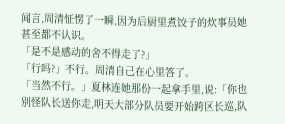闻言,周清怔愣了一瞬,因为后厨里煮饺子的炊事员她甚至都不认识。
「是不是感动的舍不得走了?」
「行吗?」不行。周清自己在心里答了。
「当然不行。」夏林连她那份一起拿手里,说:「你也别怪队长送你走,明天大部分队员要开始跨区长巡,队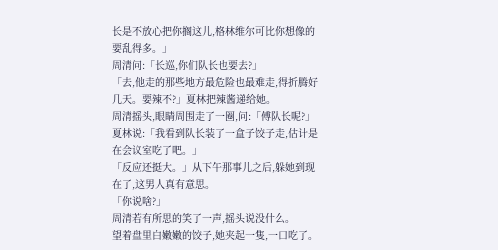长是不放心把你搁这儿,格林维尔可比你想像的要乱得多。」
周清问:「长巡,你们队长也要去?」
「去,他走的那些地方最危险也最难走,得折腾好几天。要辣不?」夏林把辣酱递给她。
周清摇头,眼睛周围走了一圈,问:「傅队长呢?」
夏林说:「我看到队长装了一盒子饺子走,估计是在会议室吃了吧。」
「反应还挺大。」从下午那事儿之后,躲她到现在了,这男人真有意思。
「你说啥?」
周清若有所思的笑了一声,摇头说没什么。
望着盘里白嫩嫩的饺子,她夹起一隻,一口吃了。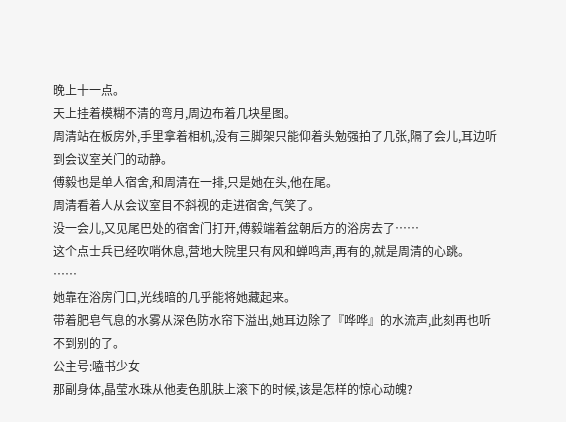晚上十一点。
天上挂着模糊不清的弯月,周边布着几块星图。
周清站在板房外,手里拿着相机,没有三脚架只能仰着头勉强拍了几张,隔了会儿,耳边听到会议室关门的动静。
傅毅也是单人宿舍,和周清在一排,只是她在头,他在尾。
周清看着人从会议室目不斜视的走进宿舍,气笑了。
没一会儿,又见尾巴处的宿舍门打开,傅毅端着盆朝后方的浴房去了……
这个点士兵已经吹哨休息,营地大院里只有风和蝉鸣声,再有的,就是周清的心跳。
……
她靠在浴房门口,光线暗的几乎能将她藏起来。
带着肥皂气息的水雾从深色防水帘下溢出,她耳边除了『哗哗』的水流声,此刻再也听不到别的了。
公主号:嗑书少女
那副身体,晶莹水珠从他麦色肌肤上滚下的时候,该是怎样的惊心动魄?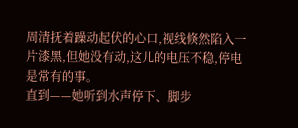周清抚着躁动起伏的心口,视线倏然陷入一片漆黑,但她没有动,这儿的电压不稳,停电是常有的事。
直到——她听到水声停下、脚步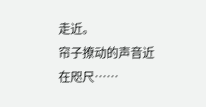走近。
帘子撩动的声音近在咫尺……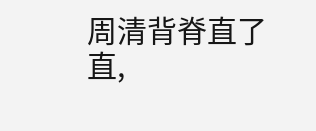周清背脊直了直,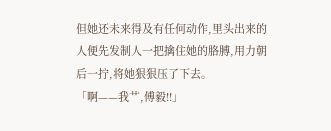但她还未来得及有任何动作,里头出来的人便先发制人一把擒住她的胳膊,用力朝后一拧,将她狠狠压了下去。
「啊——我艹,傅毅!!」